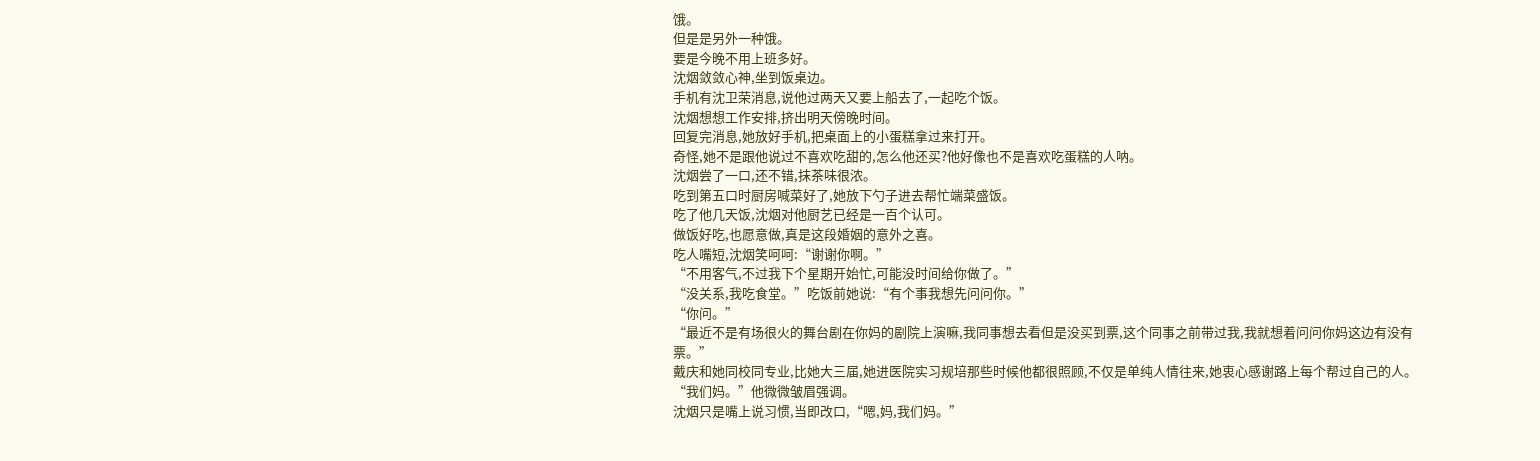饿。
但是是另外一种饿。
要是今晚不用上班多好。
沈烟敛敛心神,坐到饭桌边。
手机有沈卫荣消息,说他过两天又要上船去了,一起吃个饭。
沈烟想想工作安排,挤出明天傍晚时间。
回复完消息,她放好手机,把桌面上的小蛋糕拿过来打开。
奇怪,她不是跟他说过不喜欢吃甜的,怎么他还买?他好像也不是喜欢吃蛋糕的人呐。
沈烟尝了一口,还不错,抹茶味很浓。
吃到第五口时厨房喊菜好了,她放下勺子进去帮忙端菜盛饭。
吃了他几天饭,沈烟对他厨艺已经是一百个认可。
做饭好吃,也愿意做,真是这段婚姻的意外之喜。
吃人嘴短,沈烟笑呵呵:“谢谢你啊。”
“不用客气,不过我下个星期开始忙,可能没时间给你做了。”
“没关系,我吃食堂。”吃饭前她说:“有个事我想先问问你。”
“你问。”
“最近不是有场很火的舞台剧在你妈的剧院上演嘛,我同事想去看但是没买到票,这个同事之前带过我,我就想着问问你妈这边有没有票。”
戴庆和她同校同专业,比她大三届,她进医院实习规培那些时候他都很照顾,不仅是单纯人情往来,她衷心感谢路上每个帮过自己的人。
“我们妈。”他微微皱眉强调。
沈烟只是嘴上说习惯,当即改口,“嗯,妈,我们妈。”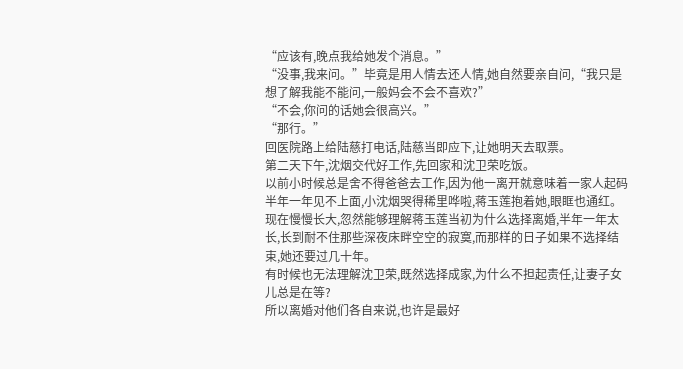“应该有,晚点我给她发个消息。”
“没事,我来问。”毕竟是用人情去还人情,她自然要亲自问,“我只是想了解我能不能问,一般妈会不会不喜欢?”
“不会,你问的话她会很高兴。”
“那行。”
回医院路上给陆慈打电话,陆慈当即应下,让她明天去取票。
第二天下午,沈烟交代好工作,先回家和沈卫荣吃饭。
以前小时候总是舍不得爸爸去工作,因为他一离开就意味着一家人起码半年一年见不上面,小沈烟哭得稀里哗啦,蒋玉莲抱着她,眼眶也通红。
现在慢慢长大,忽然能够理解蒋玉莲当初为什么选择离婚,半年一年太长,长到耐不住那些深夜床畔空空的寂寞,而那样的日子如果不选择结束,她还要过几十年。
有时候也无法理解沈卫荣,既然选择成家,为什么不担起责任,让妻子女儿总是在等?
所以离婚对他们各自来说,也许是最好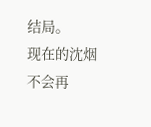结局。
现在的沈烟不会再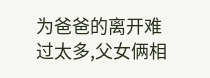为爸爸的离开难过太多,父女俩相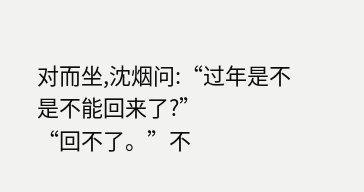对而坐,沈烟问:“过年是不是不能回来了?”
“回不了。”不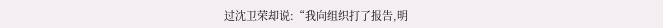过沈卫荣却说:“我向组织打了报告,明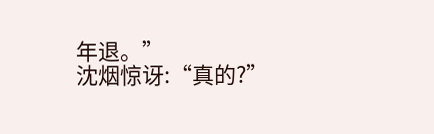年退。”
沈烟惊讶:“真的?”